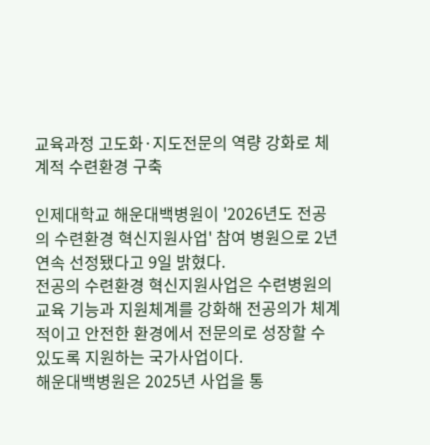교육과정 고도화·지도전문의 역량 강화로 체계적 수련환경 구축

인제대학교 해운대백병원이 '2026년도 전공의 수련환경 혁신지원사업' 참여 병원으로 2년 연속 선정됐다고 9일 밝혔다.
전공의 수련환경 혁신지원사업은 수련병원의 교육 기능과 지원체계를 강화해 전공의가 체계적이고 안전한 환경에서 전문의로 성장할 수 있도록 지원하는 국가사업이다.
해운대백병원은 2025년 사업을 통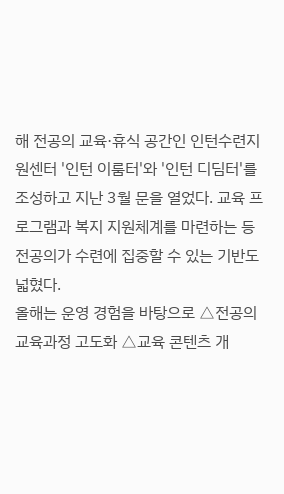해 전공의 교육·휴식 공간인 인턴수련지원센터 '인턴 이룸터'와 '인턴 디딤터'를 조성하고 지난 3월 문을 열었다. 교육 프로그램과 복지 지원체계를 마련하는 등 전공의가 수련에 집중할 수 있는 기반도 넓혔다.
올해는 운영 경험을 바탕으로 △전공의 교육과정 고도화 △교육 콘텐츠 개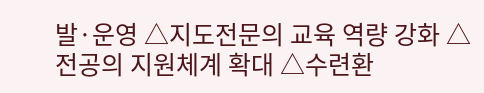발·운영 △지도전문의 교육 역량 강화 △전공의 지원체계 확대 △수련환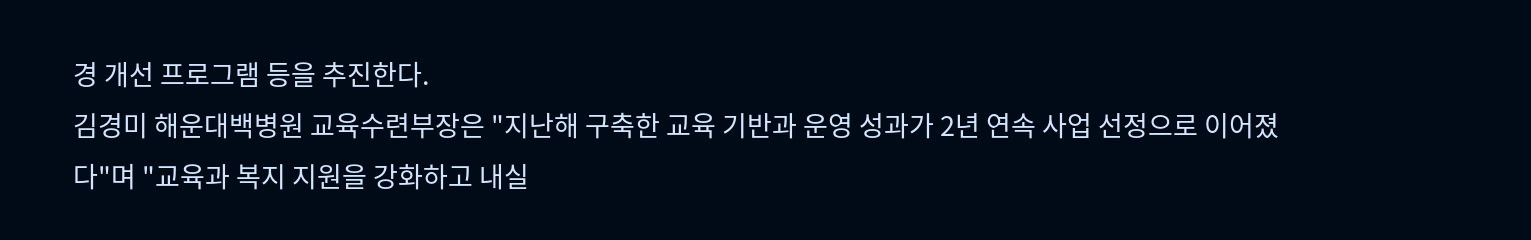경 개선 프로그램 등을 추진한다.
김경미 해운대백병원 교육수련부장은 "지난해 구축한 교육 기반과 운영 성과가 2년 연속 사업 선정으로 이어졌다"며 "교육과 복지 지원을 강화하고 내실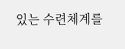있는 수련체계를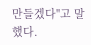만들겠다"고 말했다.